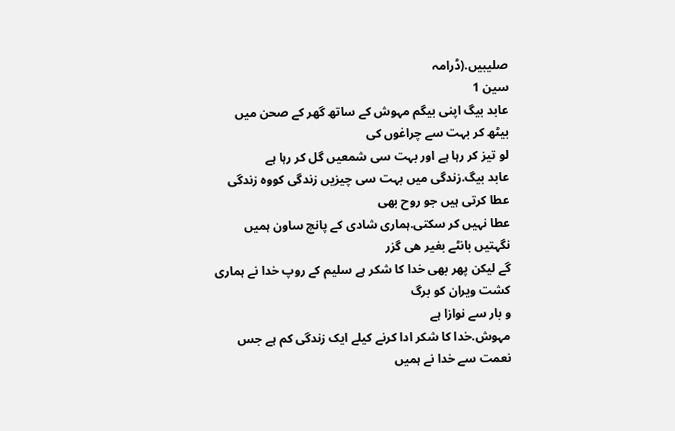صلیبیں.(ڈرامہ
سین 1
عابد بیگ اپنی بیگم مہوش کے ساتھ گھر کے صحن میں بیٹھ کر بہت سے چراغوں کی
لو تیز کر رہا ہے اور بہت سی شمعیں گل کر رہا ہے
عابد بیگ.زندگی میں بہت سی چیزیں زندگی کووہ زندگی عطا کرتی ہیں جو روح بھی
عطا نہیں کر سکتی.ہماری شادی کے پانچ ساون ہمیں نگہتیں بانٹے بغیر ھی گزر
گے لیکن پھر بھی خدا کا شکر ہے سلیم کے روپ خدا نے ہماری کشت ویران کو برگ
و بار سے نوازا ہے
مہوش.خدا کا شکر ادا کرنے کیلے ایک زندگی کم ہے جس نعمت سے خدا نے ہمیں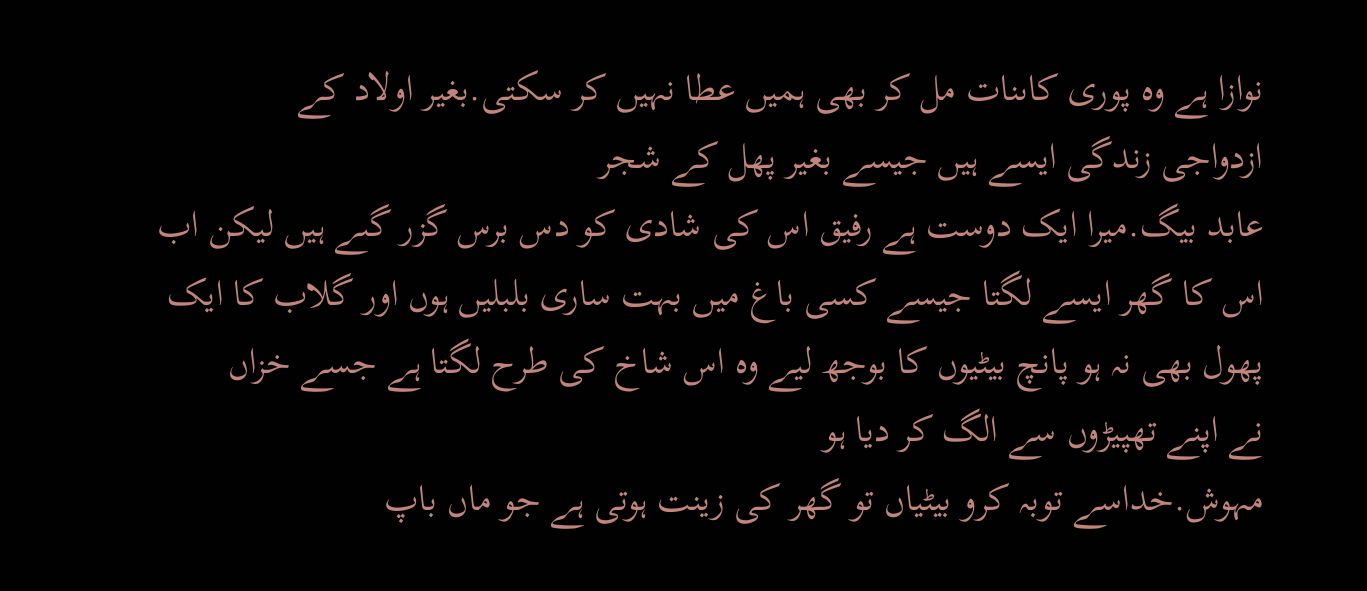نوازا ہے وہ پوری کاںنات مل کر بھی ہمیں عطا نہیں کر سکتی.بغیر اولاد کے
ازدواجی زندگی ایسے ہیں جیسے بغیر پھل کے شجر
عابد بیگ.میرا ایک دوست ہے رفیق اس کی شادی کو دس برس گزر گںے ہیں لیکن اب
اس کا گھر ایسے لگتا جیسے کسی باغ میں بہت ساری بلبلیں ہوں اور گلاب کا ایک
پھول بھی نہ ہو پانچ بیٹیوں کا بوجھ لیے وہ اس شاخ کی طرح لگتا ہے جسے خزاں
نے اپنے تھپیڑوں سے الگ کر دیا ہو
مہوش.خداسے توبہ کرو بیٹیاں تو گھر کی زینت ہوتی ہے جو ماں باپ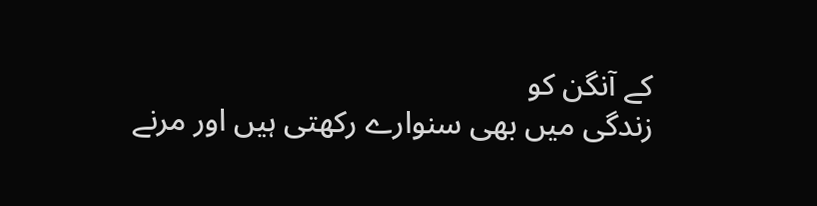کے آنگن کو
زندگی میں بھی سنوارے رکھتی ہیں اور مرنے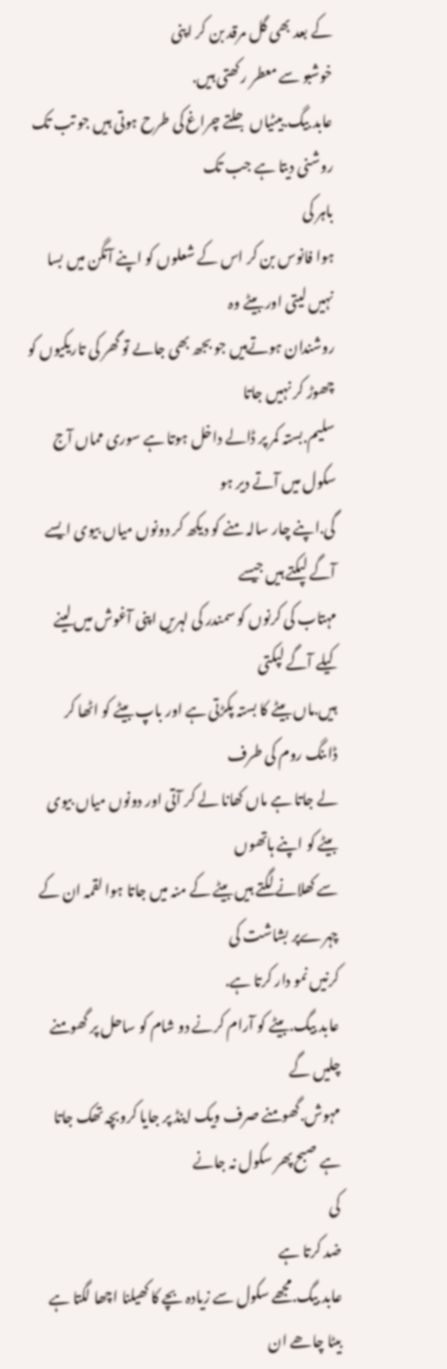کے بعد بھی گل مرقد بن کر اپنی
خوشبو سے معطر رکھتی ہیں.
عابد بیگ.بیٹیاں جلتے چراغ کی طرح ہوتی ہیں جو تب تک روشنی دیتا ہے جب تک
باہر کی
ہوا فانوس بن کر اس کے شعلوں کو اپنے آنگن میں بسا نہیں لیتی اور بیٹے وہ
روشندان ہوتےہیں جو بجھ بھی جاںے تو گھر کی تاریکیوں کو چھوڑ کر نہیں جاتا
سلیم.بستہ کمر پر ڈالے داخل ہوتا ہے سوری مماں آج سکول میں آتے دیر ہو
گی.اپنے چار سالہ منے کو دیکھ کر دونوں میاں بیوی ایسے آگے لپکتے ہیں جیسے
مہتاب کی کرنوں کو سمندر کی لہریں اپنی آغوش میں لینے کیلے آگے لپکتی
ہیں.ماں بیٹے کا بستہ پکڑتی ہے اور باپ بیٹے کو اٹھا کر ڈاںنگ روم کی طرف
لے جاتا ہے ماں کھانا لے کر آتی اور دونوں میاں بیوی بیٹے کو اپنے ہاتھوں
سے کھلانے لگتے ہیں بیٹے کے منہ میں جاتا ہوا لقمہ ان کے چہرےپر بشاشت کی
کرنیں نمو دار کرتا ہے.
عابد بیگ.بیٹے کو آرام کرنے دو شام کو ساحل پر گھومنے چلیں گے
مہوش.گھومنے صرف ویک اینڈ پر جایا کروبچہ تھک جاتا ہے صبح پھر سکول نہ جانے
کی
ضد کرتا ہے
عابد بیگ.مجھے سکول سے زیادہ بچے کا کھیلنا اچھا لگتا ہے بیٹا چاھے ان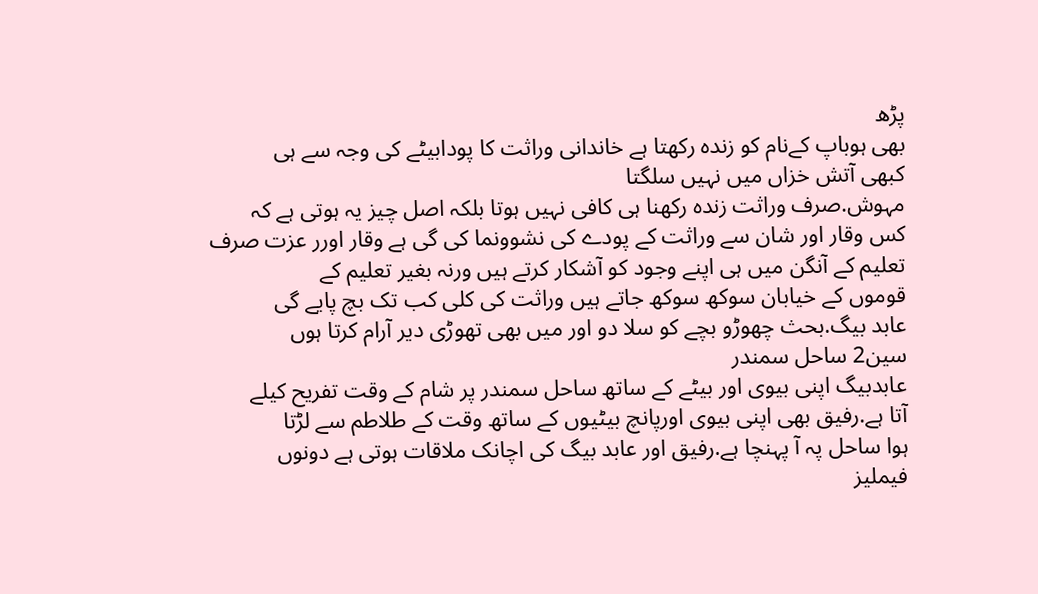پڑھ
بھی ہوباپ کےنام کو زندہ رکھتا ہے خاندانی وراثت کا پودابیٹے کی وجہ سے ہی
کبھی آتش خزاں میں نہیں سلگتا
مہوش.صرف وراثت زندہ رکھنا ہی کافی نہیں ہوتا بلکہ اصل چیز یہ ہوتی ہے کہ
کس وقار اور شان سے وراثت کے پودے کی نشوونما کی گی ہے وقار اورر عزت صرف
تعلیم کے آنگن میں ہی اپنے وجود کو آشکار کرتے ہیں ورنہ بغیر تعلیم کے
قوموں کے خیابان سوکھ سوکھ جاتے ہیں وراثت کی کلی کب تک بچ پایے گی
عابد بیگ.بحث چھوڑو بچے کو سلا دو اور میں بھی تھوڑی دیر آرام کرتا ہوں
سین2 ساحل سمندر
عابدبیگ اپنی بیوی اور بیٹے کے ساتھ ساحل سمندر پر شام کے وقت تفریح کیلے
آتا ہے.رفیق بھی اپنی بیوی اورپانچ بیٹیوں کے ساتھ وقت کے طلاطم سے لڑتا
ہوا ساحل پہ آ پہنچا ہے.رفیق اور عابد بیگ کی اچانک ملاقات ہوتی ہے دونوں
فیملیز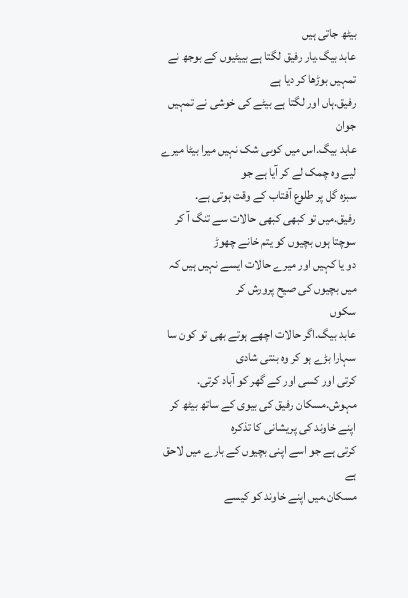بیٹھ جاتی ہیں
عابد بیگ.یار رفیق لگتا ہے بییٹیوں کے بوجھ نے تمہیں بوڑھا کر دیا ہے
رفیق.ہاں اور لگتا ہے بیٹے کی خوشی نے تمہیں جوان
عابد بیگ.اس میں کوںی شک نہیں میرا بیٹا میرے لیے وہ چمک لے کر آیا ہے جو
سبزہ گل پر طلوع آفتاب کے وقت ہوتی ہے.
رفیق.میں تو کبھی کبھی حالات سے تنگ آ کر سوچتا ہوں بچیوں کو یتم خانے چھوڑ
دو یا کہیں اور میرے حالات ایسے نہیں ہیں کہ میں بچیوں کی صیح پرورش کر
سکوں
عابد بیگ.اگر حالات اچھے ہوتے بھی تو کون سا سہارا بڑے ہو کر وہ بنتی شادی
کرتی اور کسی اور کے گھر کو آباد کرتی.
مہوش.مسکان رفیق کی بیوی کے ساتھ بیٹھ کر اپنے خاوند کی پریشانی کا تذکرہ
کرتی ہے جو اسے اپنی بچیوں کے بارے میں لاحق ہے
مسکان.میں اپنے خاوند کو کیسے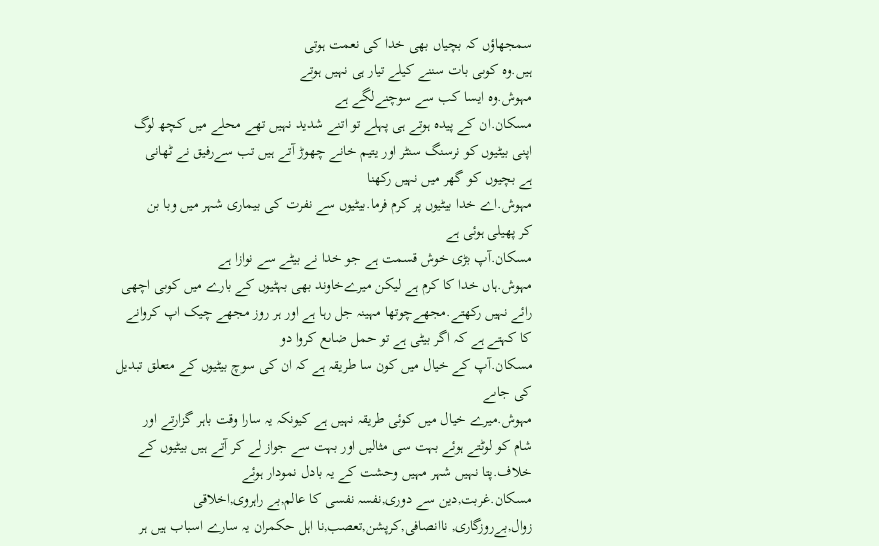سمجھاؤں کہ بچیاں بھی خدا کی نعمت ہوتی
ہیں.وہ کوںی بات سننے کیلے تیار ہی نہیں ہوتے
مہوش.وہ ایسا کب سے سوچنےلگے ہے
مسکان.ان کے پیدہ ہوتے ہی پہلے تو اتنے شدید نہیں تھے محلے میں کچھ لوگ
اپنی بیٹیوں کو نرسنگ سنٹر اور یتیم خانے چھوڑ آتے ہیں تب سےرفیق نے ٹھانی
ہے بچیوں کو گھر میں نہیں رکھنا
مہوش.اے خدا بیٹیوں پر کرم فرما.بیٹیوں سے نفرت کی بیماری شہر میں وبا بن
کر پھیلی ہوئی ہے
مسکان.آپ بڑی خوش قسمت ہے جو خدا نے بیٹے سے نوازا ہے
مہوش.ہاں خدا کا کرم ہے لیکن میرےخاوند بھی بہٹیوں کے بارے میں کوںی اچھی
رائے نہیں رکھتے.مجھےچوتھا مہینہ جل رہا ہے اور ہر روز مجھے چیک اپ کروانے
کا کہتے ہے کہ اگر بیٹی ہے تو حمل ضاںع کروا دو
مسکان.آپ کے خیال میں کون سا طریقہ ہے کہ ان کی سوچ بیٹیوں کے متعلق تبدیل
کی جاںے
مہوش.میرے خیال میں کوئی طریقہ نہیں ہے کیونکہ یہ سارا وقت باہر گزارتے اور
شام کو لوٹتے ہوئے بہت سی مثالیں اور بہت سے جواز لے کر آتے ہیں بیٹیوں کے
خلاف.پتا نہیں شہر مہیں وحشت کے یہ بادل نمودار ہوئے
مسکان.غربت,دین سے دوری,نفسہ نفسی کا عالم,بے راہروی,اخلاقی
زوال,بےروزگاری, ناانصافی,کرپشن,تعصب,نا اہل حکمران یہ سارے اسباب ہیں ہر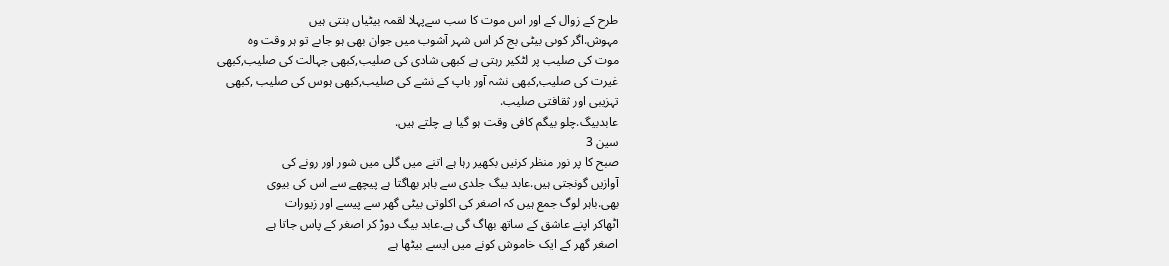طرح کے زوال کے اور اس موت کا سب سےپہلا لقمہ بیٹیاں بنتی ہیں
مہوش.اگر کوںی بیٹی بج کر اس شہر آشوب میں جوان بھی ہو جاںے تو ہر وقت وہ
موت کی صلیب پر لٹکیر رہتی ہے کبھی شادی کی صلیب,کبھی جہالت کی صلیب,کبھی
غیرت کی صلیب,کبھی نشہ آور باپ کے نشے کی صلیب,کبھی ہوس کی صلیب ,کبھی
تہزیبی اور ثقافتی صلیب.
عابدبیگ.چلو بیگم کافی وقت ہو گیا ہے چلتے ہیں.
سین 3
صبح کا پر نور منظر کرنیں بکھیر رہا ہے اتنے میں گلی میں شور اور رونے کی
آوازیں گونجتی ہیں.عابد بیگ جلدی سے باہر بھاگتا ہے پیچھے سے اس کی بیوی
بھی.باہر لوگ جمع ہیں کہ اصغر کی اکلوتی بیٹی گھر سے پیسے اور زیورات
اٹھاکر اپنے عاشق کے ساتھ بھاگ گی ہے.عابد بیگ دوڑ کر اصغر کے پاس جاتا ہے
اصغر گھر کے ایک خاموش کونے میں ایسے بیٹھا ہے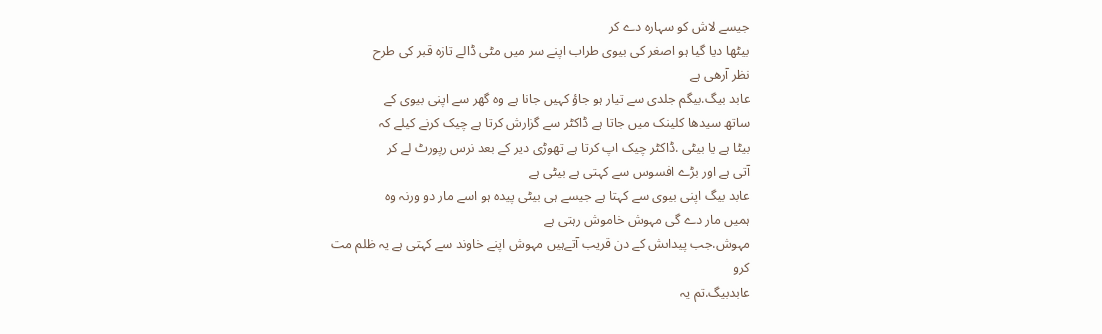جیسے لاش کو سہارہ دے کر
بیٹھا دیا گیا ہو اصغر کی بیوی طراب اپنے سر میں مٹی ڈالے تازہ قبر کی طرح
نظر آرھی ہے
عابد بیگ.بیگم جلدی سے تیار ہو جاؤ کہیں جانا ہے وہ گھر سے اپنی بیوی کے
ساتھ سیدھا کلینک میں جاتا ہے ڈاکٹر سے گزارش کرتا ہے چیک کرنے کیلے کہ
بیٹا ہے یا بیٹی .ڈاکٹر چیک اپ کرتا ہے تھوڑی دیر کے بعد نرس رپورٹ لے کر
آتی ہے اور بڑے افسوس سے کہتی ہے بیٹی ہے
عابد بیگ اپنی بیوی سے کہتا ہے جیسے ہی بیٹی پیدہ ہو اسے مار دو ورنہ وہ
ہمیں مار دے گی مہوش خاموش رہتی ہے
مہوش.جب پیداںش کے دن قریب آتےہیں مہوش اپنے خاوند سے کہتی ہے یہ ظلم مت
کرو
عابدبیگ.تم یہ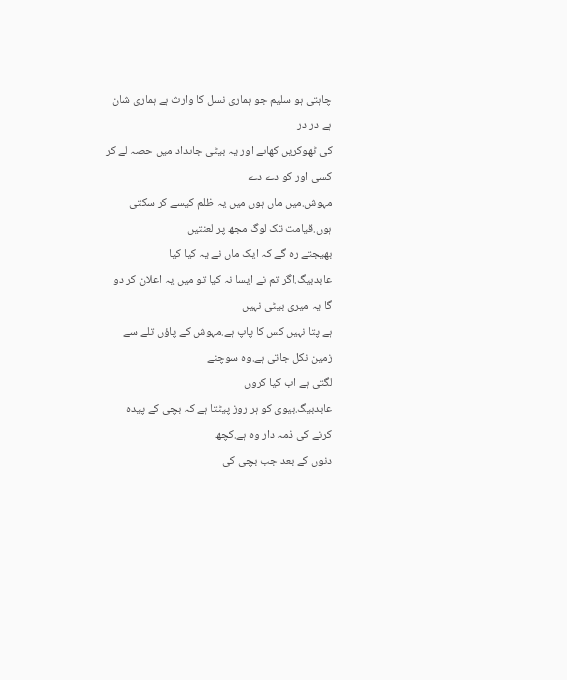چاہتی ہو سلیم جو ہماری نسل کا وارث ہے ہماری شان ہے در در
کی ٹھوکریں کھاںے اور یہ بیٹی جاںداد میں حصہ لے کر کسی اور کو دے دے
مہوش.میں ماں ہوں میں یہ ظلم کیسے کر سکتی ہوں.قیامت تک لوگ مجھ پر لعنتیں
بھیجتے رہ گے کہ ایک ماں نے یہ کیا کیا
عابدبیگ.اگر تم نے ایسا نہ کیا تو میں یہ اعلان کر دو گا یہ میری بیٹی نہیں
ہے پتا نہیں کس کا پاپ ہے.مہوش کے پاؤں تلے سے زمین نکل جاتی ہے.وہ سوچنے
لگتی ہے اب کیا کروں
عابدبیگ.بیوی کو ہر روز پیٹتا ہے کہ بچی کے پیدہ کرنے کی ذمہ دار وہ ہے.کچھ
دنوں کے بعد جب بچی کی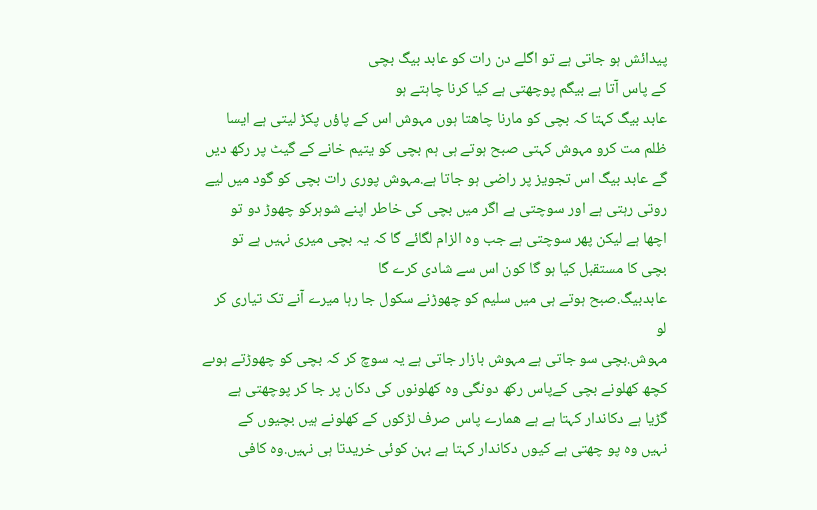پیدائش ہو جاتی ہے تو اگلے دن رات کو عابد بیگ بچی
کے پاس آتا ہے بیگم پوچھتی ہے کیا کرنا چاہتے ہو
عابد بیگ کہتا کہ بچی کو مارنا چاھتا ہوں مہوش اس کے پاؤں پکڑ لیتی ہے ایسا
ظلم مت کرو مہوش کہتی صبح ہوتے ہی ہم بچی کو یتیم خانے کے گیٹ پر رکھ دیں
گے عابد بیگ اس تجویز پر راضی ہو جاتا ہے.مہوش پوری رات بچی کو گود میں لیے
روتی رہتی ہے اور سوچتی ہے اگر میں بچی کی خاطر اپنے شوہرکو چھوڑ دو تو
اچھا ہے لیکن پھر سوچتی ہے جب وہ الزام لگائے گا کہ یہ بچی میری نہیں ہے تو
بچی کا مستقبل کیا ہو گا کون اس سے شادی کرے گا
عابدبیگ.صبح ہوتے ہی میں سلیم کو چھوڑنے سکول جا رہا میرے آنے تک تیاری کر
لو
مہوش.بچی سو جاتی ہے مہوش بازار جاتی ہے یہ سوچ کر کہ بچی کو چھوڑتے ہوںے
کچھ کھلونے بچی کےپاس رکھ دونگی وہ کھلونوں کی دکان پر جا کر پوچھتی ہے
گڑیا ہے دکاندار کہتا ہے ہے ھمارے پاس صرف لڑکوں کے کھلونے ہیں بچیوں کے
نہیں وہ پو چھتی ہے کیوں دکاندار کہتا ہے بہن کوئی خریدتا ہی نہیں.وہ کافی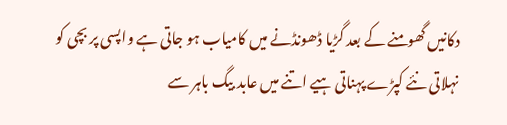دکانیں گھومنے کے بعد گڑیا ڈھونڈنے میں کامیاب ہو جاتی ہے واپسی پر بچی کو
نہلاتی نئے کپڑے پہناتی ہیے اتنے میں عابد بیگ باہر سے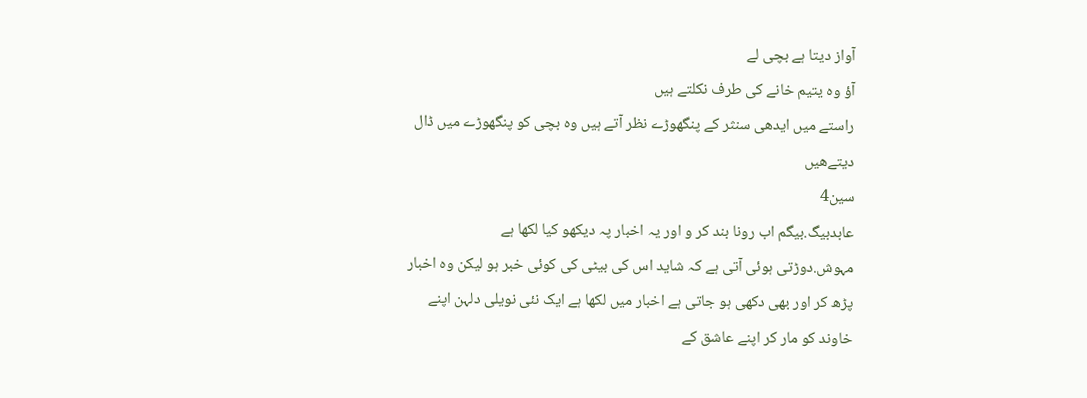آواز دیتا ہے بچی لے
آؤ وہ یتیم خانے کی طرف نکلتے ہیں
راستے میں ایدھی سنثر کے پنگھوڑے نظر آتے ہیں وہ بچی کو پنگھوڑے میں ڈال
دیتےھیں
سین4
عابدبیگ.بیگم اب رونا بند کر و اور یہ اخبار پہ دیکھو کیا لکھا ہے
مہوش.دوڑتی ہوئی آتی ہے کہ شاید اس کی بیٹی کی کوئی خبر ہو لیکن وہ اخبار
پڑھ کر اور بھی دکھی ہو جاتی ہے اخبار میں لکھا ہے ایک نئی نویلی دلہن اپنے
خاوند کو مار کر اپنے عاشق کے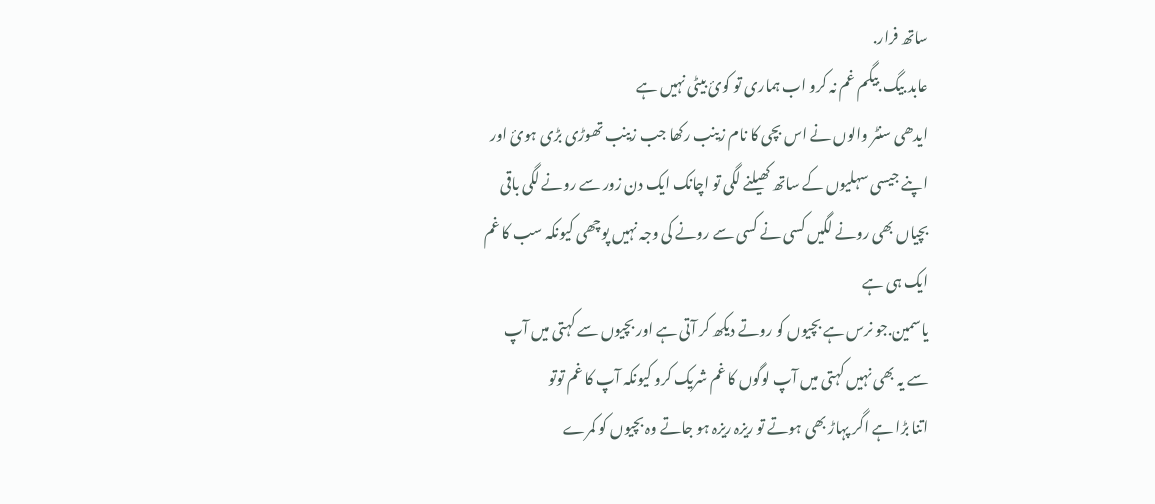ساتھ فرار.
عابد بیگ.بیگم غم نہ کرو اب ہماری تو کوئ بیٹی نہیں ہے
ایدھی سنٹر والوں نے اس بچی کا نام زینب رکھا جب زینب تھوڑی بڑی ہوئ اور
اپنے جیسی سہلیوں کے ساتھ کھیلنے لگی تو اچانک ایک دن زور سے رونے لگی باقی
بچیاں بھی رونے لگیں کسی نے کسی سے رونے کی وجہ نہیں پوچھی کیونکہ سب کا غم
ایک ہی ہے
یاسمین.جو نرس ہے بچیوں کو روتے دیکھ کر آتی ہے اور بچیوں سے کہتی میں آپ
سے یہ بھی نہیں کہتی میں آپ لوگوں کا غم شریک کرو کیونکہ آپ کا غم توتو
اتنا بڑا ہے اگر پہاڑ بھی ہوتے تو ریزہ ریزہ ہو جاتے وہ بچیوں کو کمرے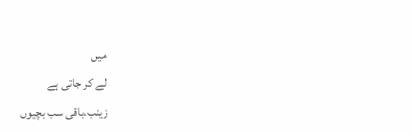میں
لے کر جاتی ہے
زینب.باقی سب بچیوں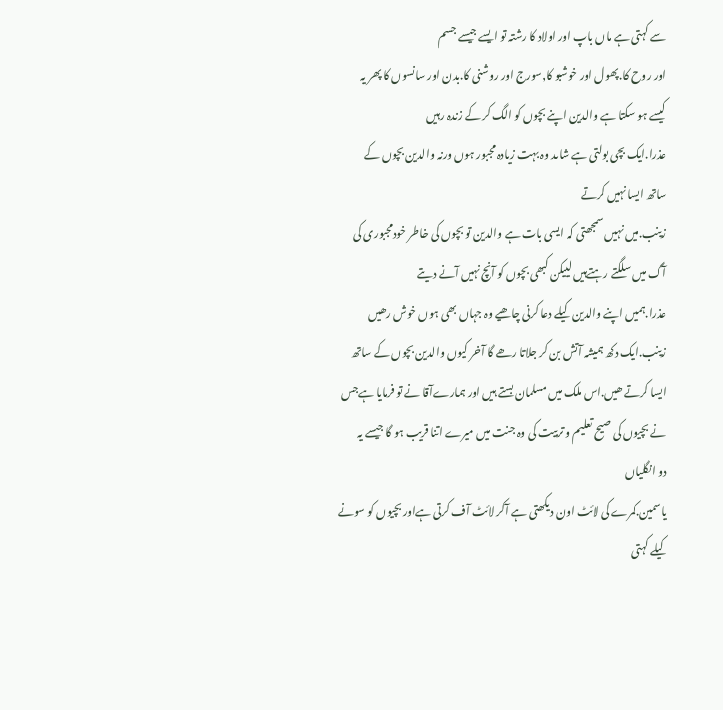سے کہتی ہے ماں باپ اور اولاد کا رشتہ تو ایسے جیسے جسم
اور روح کا.پھول اور خوشبو کا,سورج اور روشنی کا.بدن اور سانسوں کا پھر یہ
کیسے ہو سکتا ہے والدین اپنے بچوں کو الگ کر کے زندہ رہیں
عذرا.ایک بچی بولتی ہے شاںد وہ بہت زیادہ مجبور ہوں ورنہ والدین بچوں کے
ساتھ ایسا نہیں کرتے
زینب.میں نہیں سمجھتی کہ ایسی بات ہے والدین تو بچوں کی خاطر خودمجبوری کی
آگ میں سلگتے رہتےہیں لییکن کبھی بچوں کو آنچ نہیں آنے دیتے
عذرا.ہمیں اپنے والدین کیلے دعا کرنی چاھیے وہ جہاں بھی ہوں خوش رھیں
زینب.ایک دکھ ہمیشہ آتش بن کر جلاتا رھے گا آخر کیوں والدین بچوں کے ساتھ
ایسا کرتے ھیں.اس ملک میں مسلمان بستے ہیں اور ہمارےآقا نے تو فرمایا ہےجس
نے بچیوں کی صیح تعلیم و تربیت کی وہ جنت میں میرے اتنا قریب ہو گا جیسے یہ
دو انگلیاں
یاسمین.کمرے کی لائٹ اون دیکھتی ہے آکر لائٹ آف کرتی ہےاور بچیوں کو سونے
کیلے کہتی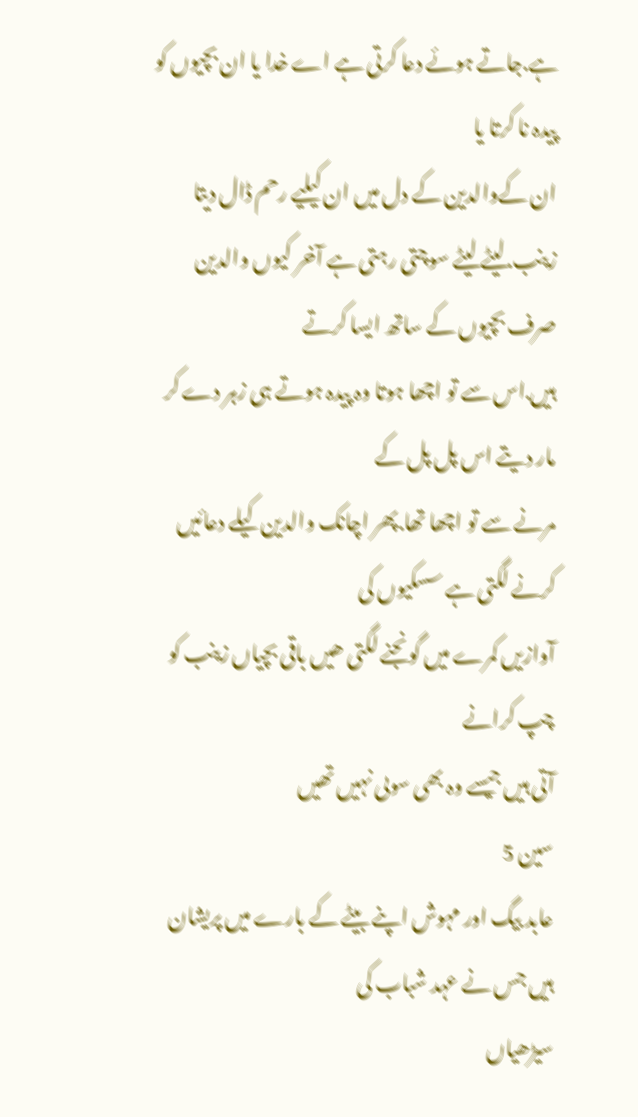ہے.جاتے ہوئے دعا کرتی ہے اے خدا یا ان بچیوں کو پیدہ نا کرتا یا
ان کےوالدین کے دل میں ان کیلیے رحم ڈال دیتا
زینب.لیٹے لیٹے سوچتی رہتی ہے آخر کیوں والدین صرف بچیوں کے ساتھ ایسا کرتے
ہیں.اس سے تو اچھا ہوتا وہ پیدہ ہوتے ہی زہر دے کر مار دیتے اس پل پل کے
مرنے سے تو اچھا تھا.پھر اچانک والدین کیلے دعائیں کرنے لگتی ہے سسکیوں کی
آوازیں کمرے میں گونجنے لگتی ھیں باقی بچیاں زینب کو چپ کرانے
آتی ہیں جیسے وہ بھی سوںی نہیں تھیں
سین 5
عابد بیگ اور مہوش اپنے بیٹے کے بارے میں پریشان ہیں جس نے عہد شباب کی
سیڑھیاں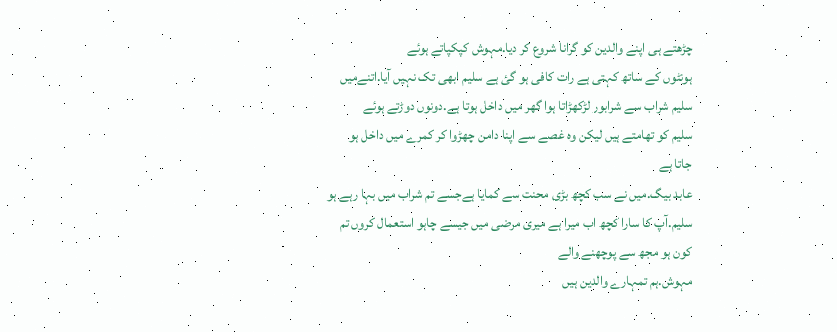چڑھتے ہی اپنے والدین کو گرانا شروع کر دیا.مہوش کپکپاتے ہوئے
ہونٹوں کے ساتھ کہتی ہے رات کافی ہو گئ ہے سلیم ابھی تک نہیں آیا.اتنےمیں
سلیم شراب سے شرابور لڑکھڑاتا ہوا گھر میں داخل ہوتا ہے.دونوں دوڑتے ہوئے
سلیم کو تھامتے ہیں لیکن وہ غصے سے اپنا دامن چھڑوا کر کمرے میں داخل ہو
جاتا ہے
عابد بیگ.میں نے سب کچھ بڑی محنت سے کمایا ہےجسے تم شراب میں بہا رہے ہو
سلیم.آپ کا سارا کچھ اب میرا ہے میری مرضی میں جیسے چاہو استعمال کروں تم
کون ہو مجھ سے پوچھنے والے
مہوش.ہم تمہارے والدین ہیں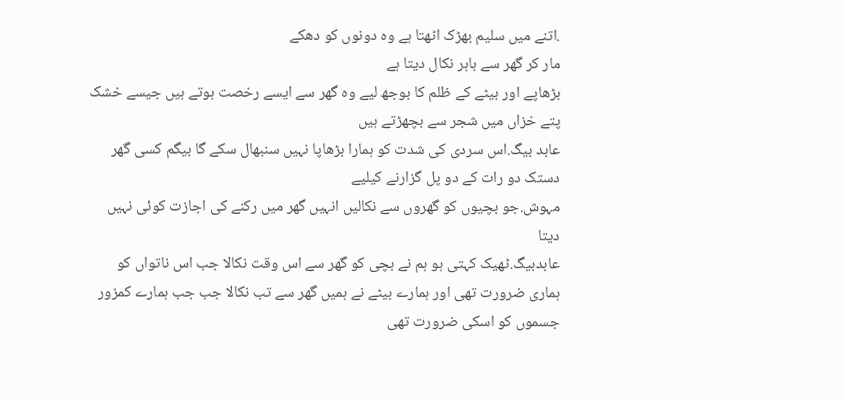.اتنے میں سلیم بھڑک اٹھتا ہے وہ دونوں کو دھکے
مار کر گھر سے باہر نکال دیتا ہے
بڑھاپے اور بیٹے کے ظلم کا بوجھ لیے وہ گھر سے ایسے رخصت ہوتے ہیں جیسے خشک
پتے خزاں میں شجر سے بچھڑتے ہیں
عابد بیگ.اس سردی کی شدت کو ہمارا بڑھاپا نہیں سنبھال سکے گا بیگم کسی گھر
دستک دو رات کے دو پل گزارنے کیلیے
مہوش.جو بچیوں کو گھروں سے نکالیں انہیں گھر میں رکنے کی اجازت کوئی نہیں
دیتا
عابدبیگ.ٹھیک کہتی ہو ہم نے بچی کو گھر سے اس وقت نکالا جب اس ناتواں کو
ہماری ضرورت تھی اور ہمارے بیٹے نے ہمیں گھر سے تب نکالا جب جب ہمارے کمزور
جسموں کو اسکی ضرورت تھی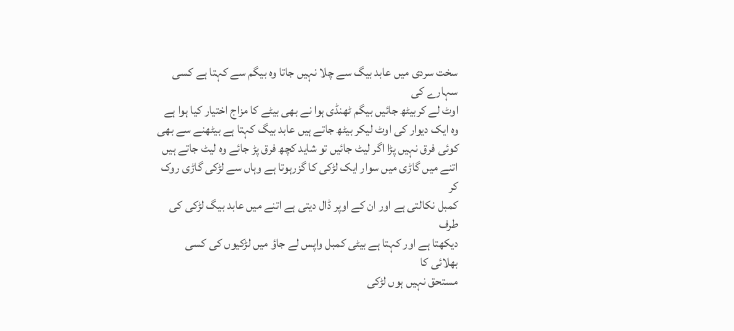سخت سردی میں عابد بیگ سے چلا نہیں جاتا وہ بیگم سے کہتا ہے کسی سہارے کی
اوٹ لے کربیٹھ جائیں بیگم ٹھنڈی ہوا نے بھی بیٹے کا مزاج اختیار کیا ہوا ہے
وہ ایک دیوار کی اوٹ لیکر بیٹھ جاتے ہیں عابد بیگ کہتا ہے بیٹھنے سے بھی
کوئی فرق نہیں پڑا اگر لیٹ جائیں تو شاید کچھ فرق پڑ جائے وہ لیٹ جاتے ہیں
اتنے میں گاڑی میں سوار ایک لڑکی کا گزرہوتا ہے وہاں سے لڑکی گاڑی روک کر
کمبل نکالتی ہے اور ان کے اوپر ڈال دیتی ہے اتنے میں عابد بیگ لڑکی کی طرف
دیکھتا ہے اور کہتا ہے بیٹی کمبل واپس لے جاؤ میں لڑکیوں کی کسی بھلائی کا
مستحق نہیں ہوں لڑکی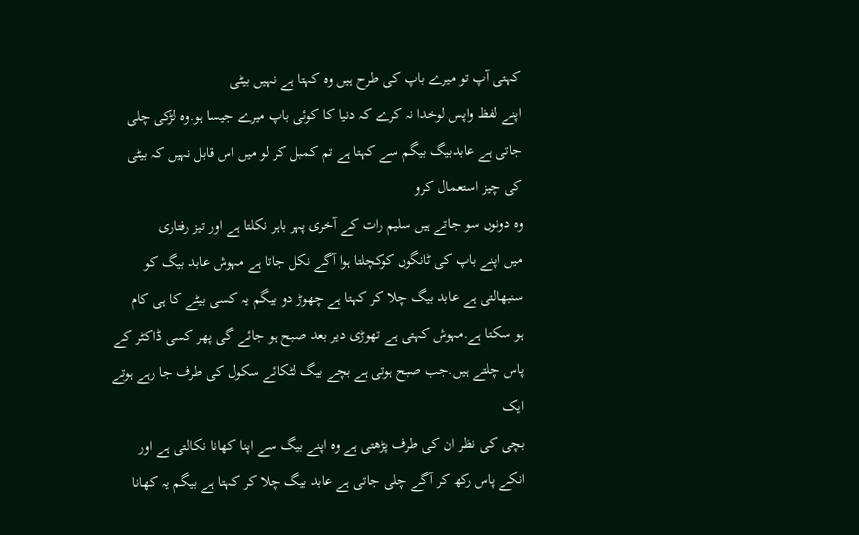کہتی آپ تو میرے باپ کی طرح ہیں وہ کہتا ہے نہیں بیٹی
اپنے لفظ واپس لوخدا نہ کرے کہ دنیا کا کوئی باپ میرے جیسا ہو.وہ لڑکی چلی
جاتی ہے عابدبیگ بیگم سے کہتا ہے تم کمبل کر لو میں اس قابل نہیں کہ بیٹی
کی چیز استعمال کرو
وہ دونوں سو جاتے ہیں سلیم رات کے آخری پہر باہر نکلتا ہے اور تیز رفتاری
میں اپنے باپ کی ٹانگوں کوکچلتا ہوا آگے نکل جاتا ہے مہوش عابد بیگ کو
سنبھالتی ہے عابد بیگ چلا کر کہتا ہے چھوڑ دو بیگم یہ کسی بیٹے کا ہی کام
ہو سکتا ہے.مہوش کہتی ہے تھوڑی دیر بعد صبح ہو جائے گی پھر کسی ڈاکٹر کے
پاس چلتے ہیں.جب صبح ہوتی ہے بچے بیگ لٹکائے سکول کی طرف جا رہے ہوتے ایک
بچی کی نظر ان کی طرف پڑھتی ہے وہ اپنے بیگ سے اپنا کھانا نکالتی ہے اور
انکے پاس رکھ کر آگے چلی جاتی ہے عابد بیگ چلا کر کہتا ہے بیگم یہ کھانا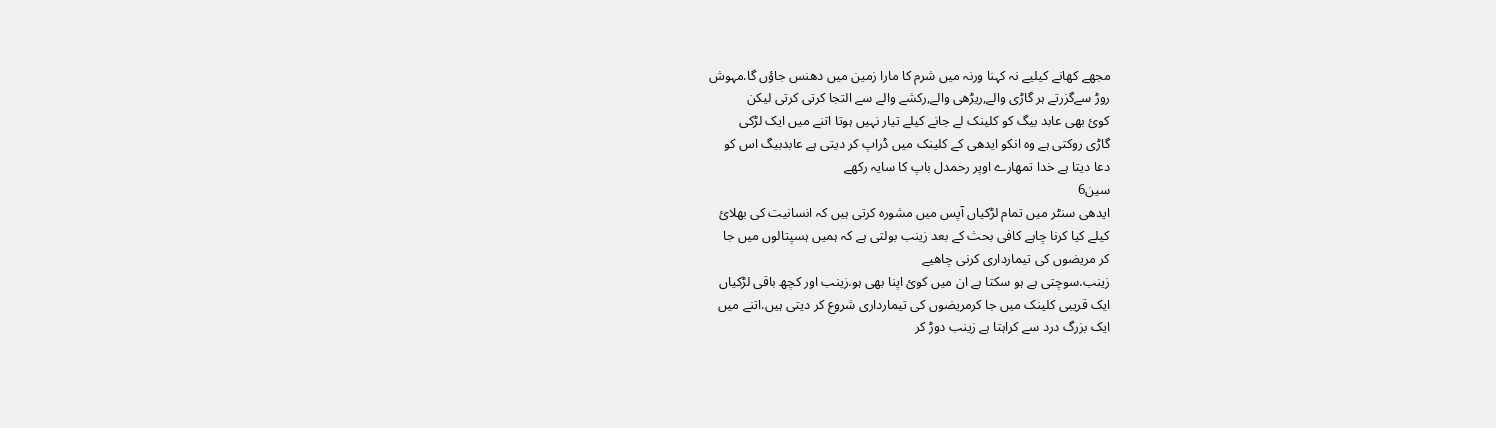مجھے کھانے کیلیے نہ کہنا ورنہ میں شرم کا مارا زمین میں دھنس جاؤں گا.مہوش
روڑ سےگزرتے ہر گاڑی والے,ریڑھی والے,رکشے والے سے التجا کرتی کرتی لیکن
کوئ بھی عابد بیگ کو کلینک لے جانے کیلے تیار نہیں ہوتا اتنے میں ایک لڑکی
گاڑی روکتی ہے وہ انکو ایدھی کے کلینک میں ڈراپ کر دیتی ہے عابدبیگ اس کو
دعا دیتا ہے خدا تمھارے اوپر رحمدل باپ کا سایہ رکھے
سین6
ایدھی سنٹر میں تمام لڑکیاں آپس میں مشورہ کرتی ہیں کہ انسانیت کی بھلائ
کیلے کیا کرنا چاہے کافی بحث کے بعد زینب بولتی ہے کہ ہمیں ہسپتالوں میں جا
کر مریضوں کی تیمارداری کرنی چاھیے
زینب.سوچتی ہے ہو سکتا ہے ان میں کوئ اپنا بھی ہو.زینب اور کچھ باقی لڑکیاں
ایک قریبی کلینک میں جا کرمریضوں کی تیمارداری شروع کر دیتی ہیں.اتنے میں
ایک بزرگ درد سے کراہتا ہے زینب دوڑ کر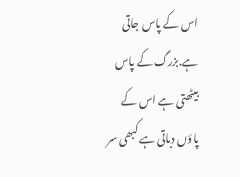اس کے پاس جاتی ہے.بزرگ کے پاس
بیٹھتی ہے اس کے پاؤں دباتی ہے کبھی سر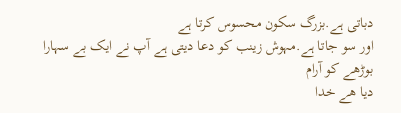دباتی ہے.بزرگ سکون محسوس کرتا ہے
اور سو جاتا ہے.مہوش زینب کو دعا دیتی ہے آپ نے ایک بے سہارا بوڑھے کو آرام
دیا ھے خدا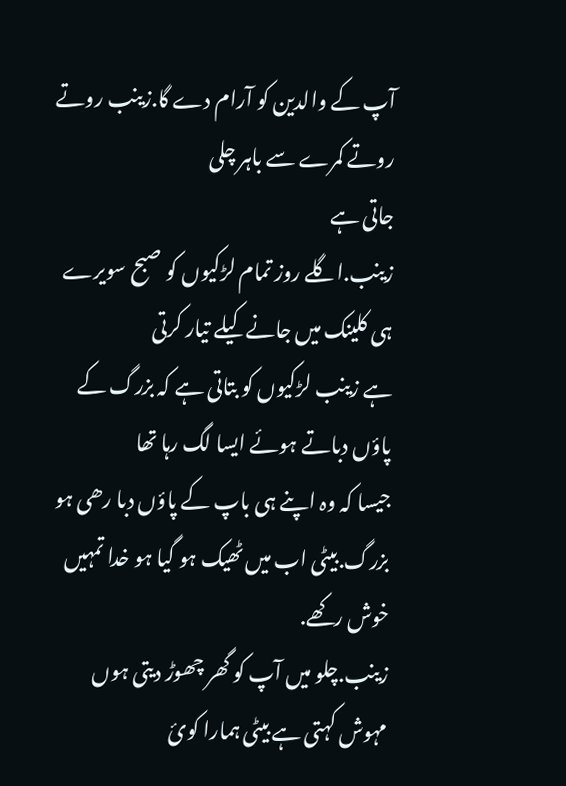آپ کے والدین کو آرام دے گا.زینب روتے روتے کمرے سے باہر چلی
جاتی ہے
زینب.اگلے روز تمام لڑکیوں کو صبح سویرے ہی کلینک میں جانے کیلے تیار کرتی
ہے زینب لڑکیوں کو بتاتی ہے کہ بزرگ کے پاؤں دباتے ہوئے ایسا لگ رہا تھا
جیسا کہ وہ اپنے ہی باپ کے پاؤں دبا رھی ہو
بزرگ.بیٹی اب میں ٹھیک ہو گیا ہو خدا تمہیں خوش رکھے.
زینب.چلو میں آپ کو گھر چھوڑ دیتی ہوں مہوش کہتی ہے بیٹی ہمارا کوئ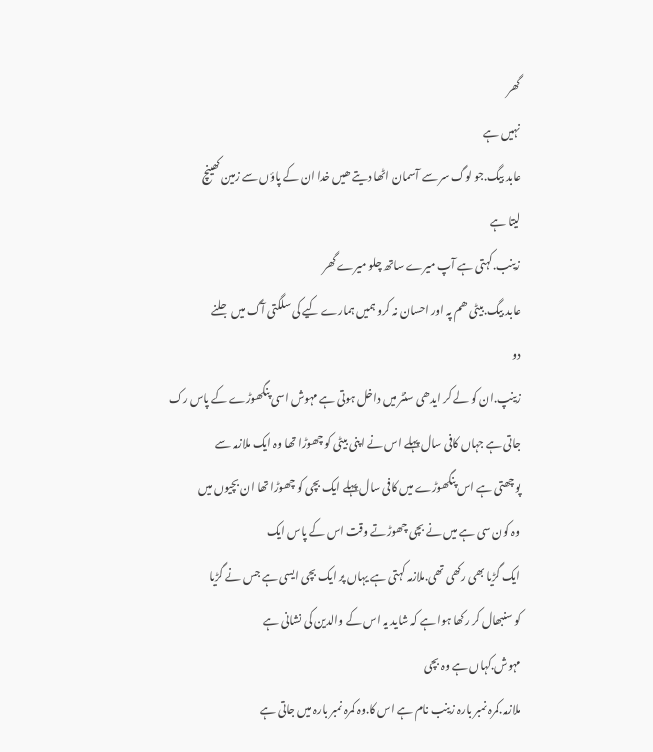گھر
نہیں ہے
عابد بیگ.جو لوگ سر سے آسمان اٹھا دیتے ھیں خدا ان کے پاؤں سے زمین کھینچ
لیتا ہے
زینب.کہتی ہے آپ میرے ساتھ چلو میرے گھر
عابد بیگ.بیٹی ھم پہ اور احسان نہ کرو ہمیں ہمارے کیے کی سلگتی آگ میں جلنے
دو
زینپ.ان کو لے کر ایدھی سنٹر میں داخل ہوتی ہے مہوش اسی پنگھوڑے کے پاس رک
جاتی ہے جہاں کافی سال پہلے اس نے اپنی بیٹی کو چھوڑا تھا وہ ایک ملازمہ سے
پوچھتی ہے اس پنگھوڑے میں کافی سال پہلے ایک بچی کو چھوڑا تھا ان بچیوں میں
وہ کون سی ہے میں نے بچی چھوڑتے وقت اس کے پاس ایک
ایک گڑیا بھی رکھی تھی.ملازمہ کہتی ہے یہاں پر ایک بچی ایسی ہے جس نے گڑیا
کو سنبھال کر رکھا ہوا ہے کہ شاید یہ اس کے والدین کی نشانی ہے
مہوش.کہاں ہے وہ بچی
ملازمہ.کمرہ نمبر بارہ زینب نام ہے اس کا.وہ کمرہ نمبر بارہ میں جاتی ہے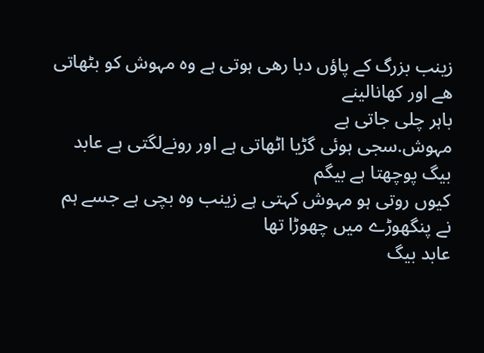زینب بزرگ کے پاؤں دبا رھی ہوتی ہے وہ مہوش کو بٹھاتی ھے اور کھانالینے
باہر چلی جاتی ہے
مہوش.سجی ہوئی گڑیا اٹھاتی ہے اور رونےلگتی ہے عابد بیگ پوچھتا ہے بیگم
کیوں روتی ہو مہوش کہتی ہے زینب وہ بچی ہے جسے ہم نے پنگھوڑے میں چھوڑا تھا
عابد بیگ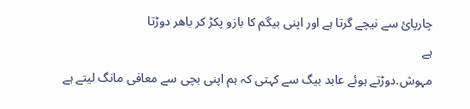چارپائ سے نیچے گرتا ہے اور اپنی بیگم کا بازو پکڑ کر باھر دوڑتا
ہے
مہوش.دوڑتے ہوئے عابد بیگ سے کہتی کہ ہم اپنی بچی سے معافی مانگ لیتے ہے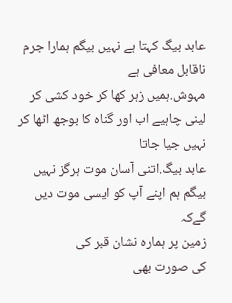عابد بیگ کہتا ہے نہیں بیگم ہمارا جرم ناقابل معافی ہے
مہوش.ہمیں زہر کھا کر خود کشی کر لینی چاہیے اب اور گناہ کا بوجھ اٹھا کر
نہیں جیا جاتا
عابد بیگ.اتنی آسان موت ہرگز نہیں بیگم ہم اپنے آپ کو ایسی موت دیں گےکہ
زمین پر ہمارہ نشان قبر کی
کی صورت بھی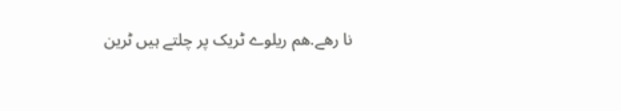نا رھے.ھم ریلوے ٹریک پر چلتے ہیں ٹرین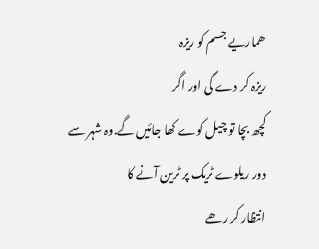ھماریے جسم کو ریزہ
ریزہ کر دے گی اور اگر
کچھ بچا تو چیل کوے کھا جائیں گے.وہ شہر سے دور ریلوے ٹریک پر ٹرین آنے کا
انتظار کر رھے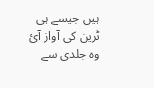ہیں جیسے ہی ٹرین کی آواز آئ وہ جلدی سے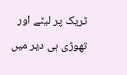ٹریک پر لیٹے اور
تھوڑی ہی دیر میں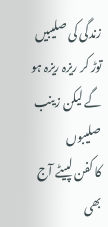زندگی کی صلیبیں توڑ کر ریزہ ریزہ ہو گے لیکن زینب صلیبوں
کا کفن لپیٹے آج بھی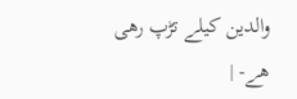والدین کیلے تڑپ رھی ھے- |